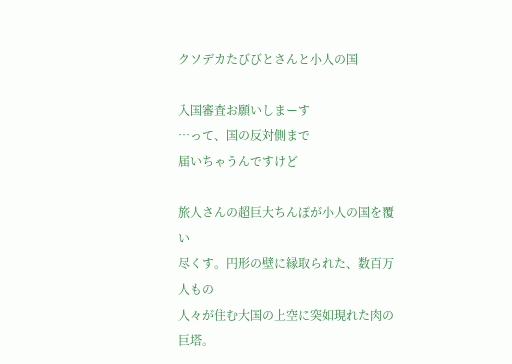クソデカたびびとさんと小人の国

入国審査お願いしまーす
…って、国の反対側まで
届いちゃうんですけど

旅人さんの超巨大ちんぽが小人の国を覆い
尽くす。円形の壁に縁取られた、数百万人もの
人々が住む大国の上空に突如現れた肉の巨塔。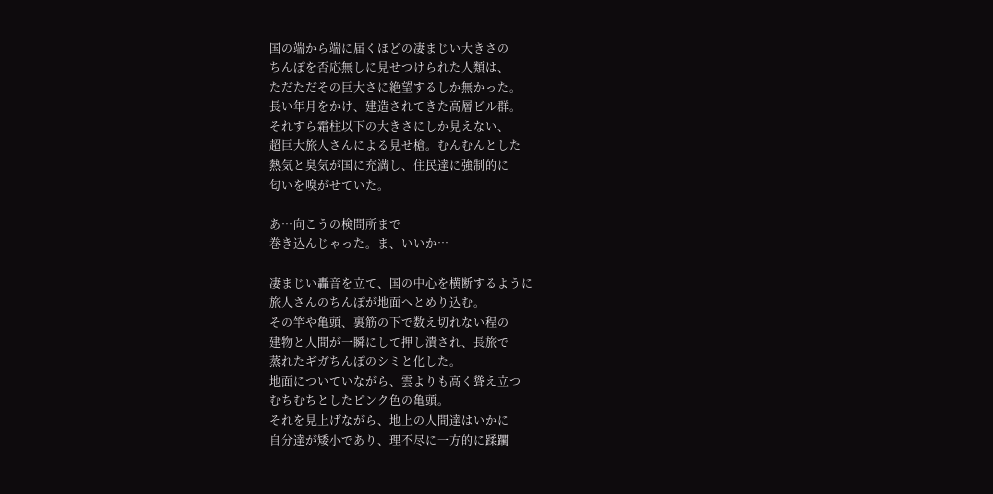国の端から端に届くほどの凄まじい大きさの
ちんぽを否応無しに見せつけられた人類は、
ただただその巨大さに絶望するしか無かった。
長い年月をかけ、建造されてきた高層ビル群。
それすら霜柱以下の大きさにしか見えない、
超巨大旅人さんによる見せ槍。むんむんとした
熱気と臭気が国に充満し、住民達に強制的に
匂いを嗅がせていた。

あ…向こうの検問所まで
巻き込んじゃった。ま、いいか…

凄まじい轟音を立て、国の中心を横断するように
旅人さんのちんぽが地面へとめり込む。
その竿や亀頭、裏筋の下で数え切れない程の
建物と人間が一瞬にして押し潰され、長旅で
蒸れたギガちんぽのシミと化した。
地面についていながら、雲よりも高く聳え立つ
むちむちとしたピンク色の亀頭。
それを見上げながら、地上の人間達はいかに
自分達が矮小であり、理不尽に一方的に蹂躙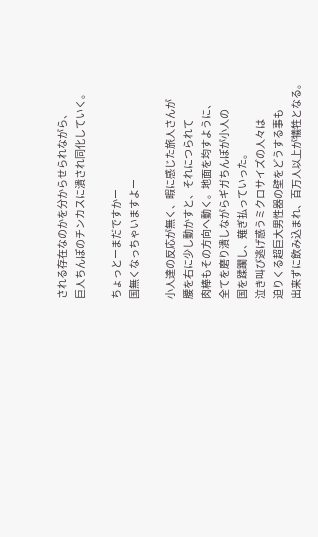される存在なのかを分からせられながら、
巨人ちんぽのチンカスに潰され同化していく。

ちょっとーまだですかー
国無くなっちゃいますよー

小人達の反応が無く、暇に感じた旅人さんが
腰を右に少し動かすと、それにつられて
肉棒もその方向へ動く。地面を均すように、
全てを磨り潰しながらギガちんぽが小人の
国を蹂躙し、薙ぎ払っていった。
泣き叫び逃げ惑うミクロサイズの人々は
迫りくる超巨大男性器の壁をどうする事も
出来ずに飲み込まれ、百万人以上が犠牲となる。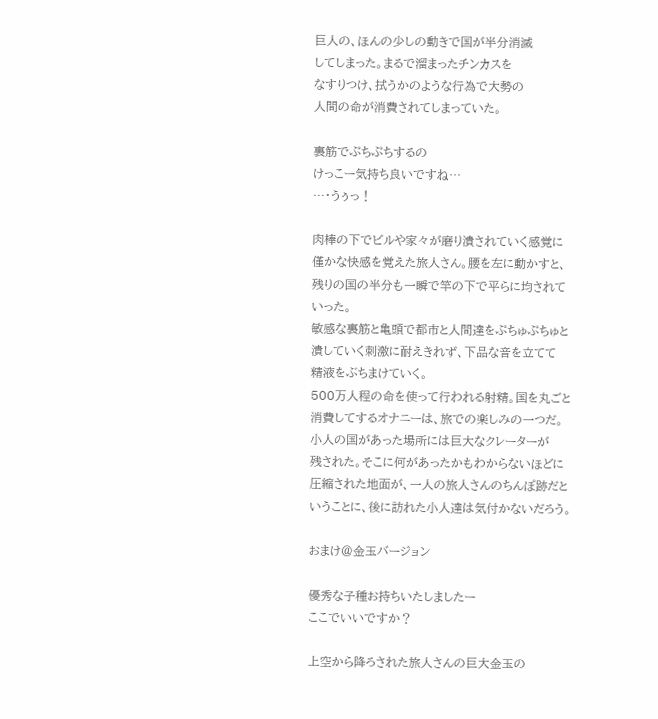巨人の、ほんの少しの動きで国が半分消滅
してしまった。まるで溜まったチンカスを
なすりつけ、拭うかのような行為で大勢の
人間の命が消費されてしまっていた。

裏筋でぷちぷちするの
けっこー気持ち良いですね…
…・うぅっ！

肉棒の下でビルや家々が磨り潰されていく感覚に
僅かな快感を覚えた旅人さん。腰を左に動かすと、
残りの国の半分も一瞬で竿の下で平らに均されて
いった。
敏感な裏筋と亀頭で都市と人間達をぷちゅぷちゅと
潰していく刺激に耐えきれず、下品な音を立てて
精液をぶちまけていく。
500万人程の命を使って行われる射精。国を丸ごと
消費してするオナニーは、旅での楽しみの一つだ。
小人の国があった場所には巨大なクレーターが
残された。そこに何があったかもわからないほどに
圧縮された地面が、一人の旅人さんのちんぽ跡だと
いうことに、後に訪れた小人達は気付かないだろう。

おまけ＠金玉バージョン

優秀な子種お持ちいたしましたー
ここでいいですか？

上空から降ろされた旅人さんの巨大金玉の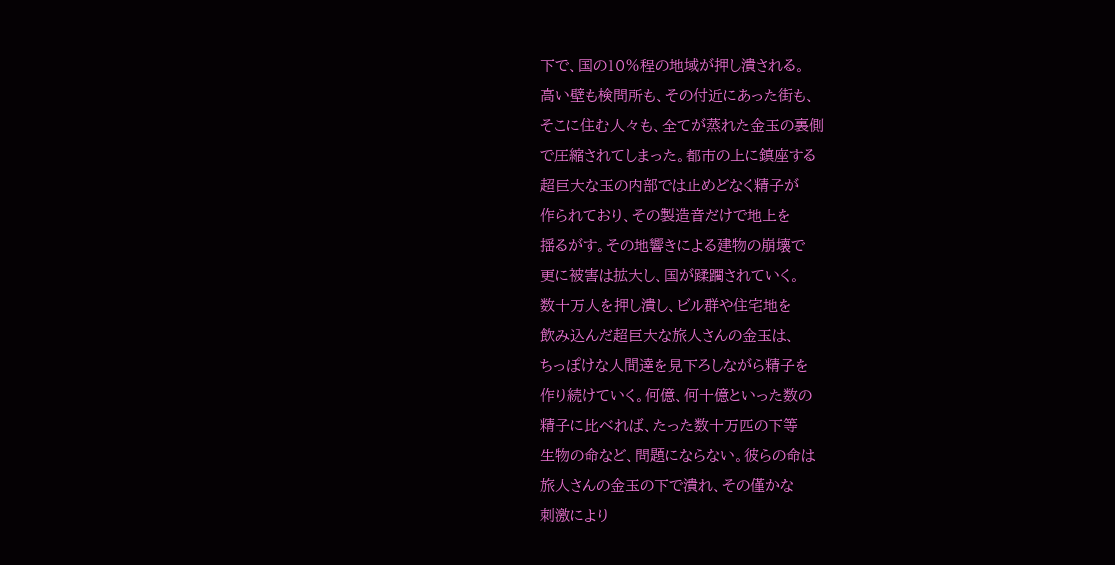下で、国の10％程の地域が押し潰される。
高い壁も検問所も、その付近にあった街も、
そこに住む人々も、全てが蒸れた金玉の裏側
で圧縮されてしまった。都市の上に鎮座する
超巨大な玉の内部では止めどなく精子が
作られており、その製造音だけで地上を
揺るがす。その地響きによる建物の崩壊で
更に被害は拡大し、国が蹂躙されていく。
数十万人を押し潰し、ビル群や住宅地を
飲み込んだ超巨大な旅人さんの金玉は、
ちっぽけな人間達を見下ろしながら精子を
作り続けていく。何億、何十億といった数の
精子に比べれば、たった数十万匹の下等
生物の命など、問題にならない。彼らの命は
旅人さんの金玉の下で潰れ、その僅かな
刺激により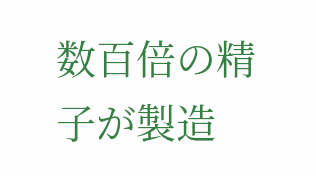数百倍の精子が製造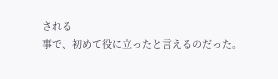される
事で、初めて役に立ったと言えるのだった。